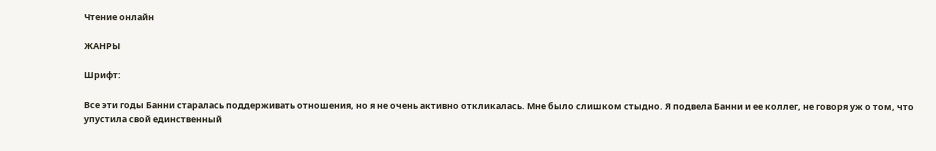Чтение онлайн

ЖАНРЫ

Шрифт:

Все эти годы Банни старалась поддерживать отношения, но я не очень активно откликалась. Мне было слишком стыдно. Я подвела Банни и ее коллег, не говоря уж о том, что упустила свой единственный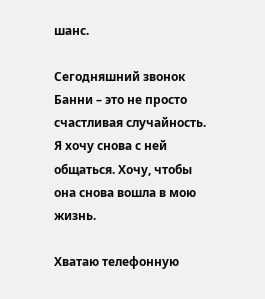шанс.

Сегодняшний звонок Банни – это не просто счастливая случайность. Я хочу снова с ней общаться. Хочу, чтобы она снова вошла в мою жизнь.

Хватаю телефонную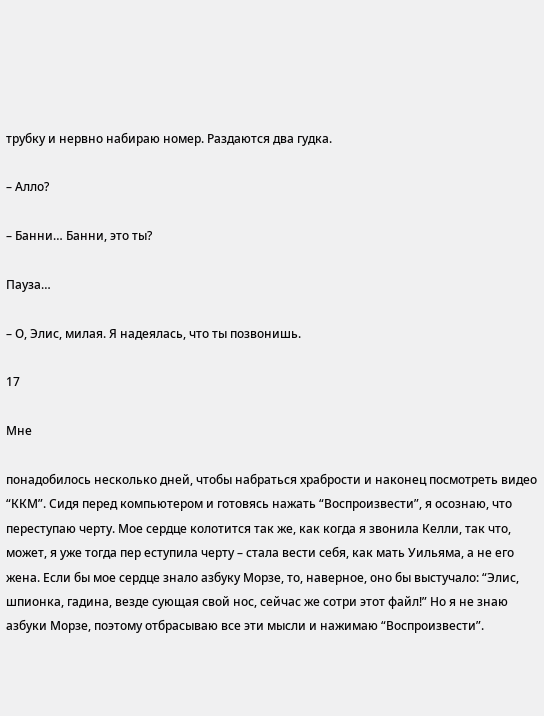трубку и нервно набираю номер. Раздаются два гудка.

– Алло?

– Банни… Банни, это ты?

Пауза…

– О, Элис, милая. Я надеялась, что ты позвонишь.

17

Мне

понадобилось несколько дней, чтобы набраться храбрости и наконец посмотреть видео “ККМ”. Сидя перед компьютером и готовясь нажать “Воспроизвести”, я осознаю, что переступаю черту. Мое сердце колотится так же, как когда я звонила Келли, так что, может, я уже тогда пер еступила черту – стала вести себя, как мать Уильяма, а не его жена. Если бы мое сердце знало азбуку Морзе, то, наверное, оно бы выстучало: “Элис, шпионка, гадина, везде сующая свой нос, сейчас же сотри этот файл!” Но я не знаю азбуки Морзе, поэтому отбрасываю все эти мысли и нажимаю “Воспроизвести”.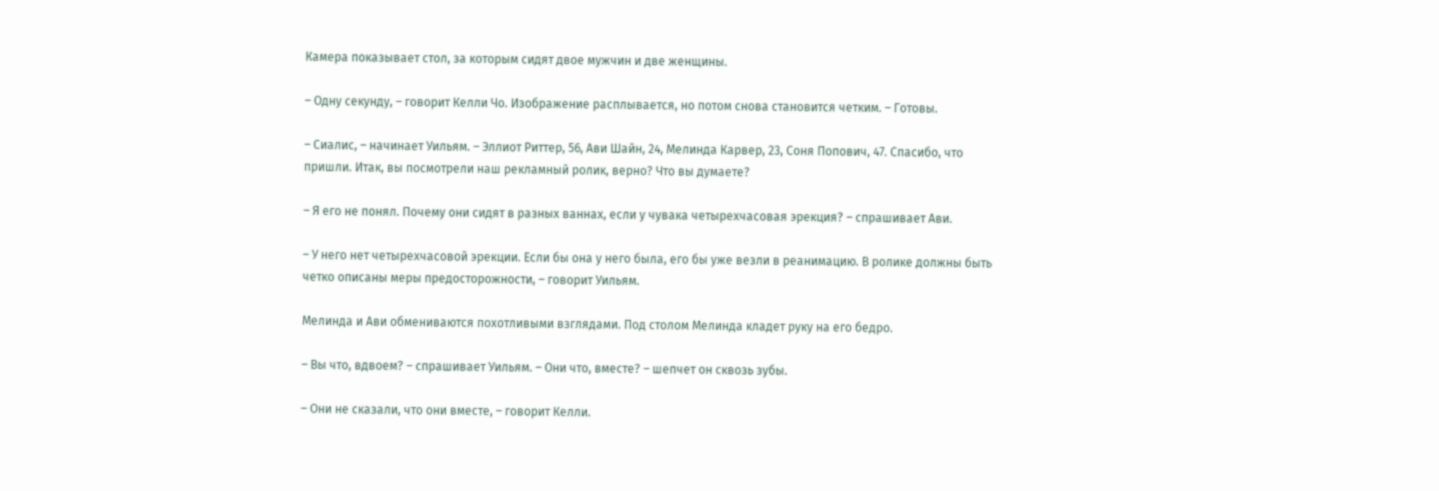Камера показывает стол, за которым сидят двое мужчин и две женщины.

– Одну секунду, – говорит Келли Чо. Изображение расплывается, но потом снова становится четким. – Готовы.

– Сиалис, – начинает Уильям. – Эллиот Риттер, 56, Ави Шайн, 24, Мелинда Карвер, 23, Соня Попович, 47. Спасибо, что пришли. Итак, вы посмотрели наш рекламный ролик, верно? Что вы думаете?

– Я его не понял. Почему они сидят в разных ваннах, если у чувака четырехчасовая эрекция? – спрашивает Ави.

– У него нет четырехчасовой эрекции. Если бы она у него была, его бы уже везли в реанимацию. В ролике должны быть четко описаны меры предосторожности, – говорит Уильям.

Мелинда и Ави обмениваются похотливыми взглядами. Под столом Мелинда кладет руку на его бедро.

– Вы что, вдвоем? – спрашивает Уильям. – Они что, вместе? – шепчет он сквозь зубы.

– Они не сказали, что они вместе, – говорит Келли.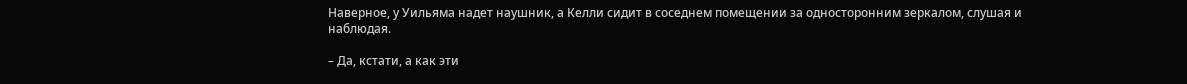Наверное, у Уильяма надет наушник, а Келли сидит в соседнем помещении за односторонним зеркалом, слушая и наблюдая.

– Да, кстати, а как эти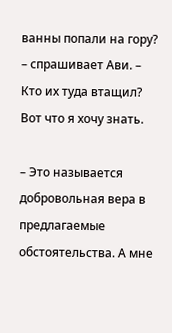ванны попали на гору? – спрашивает Ави. – Кто их туда втащил? Вот что я хочу знать.

– Это называется добровольная вера в предлагаемые обстоятельства. А мне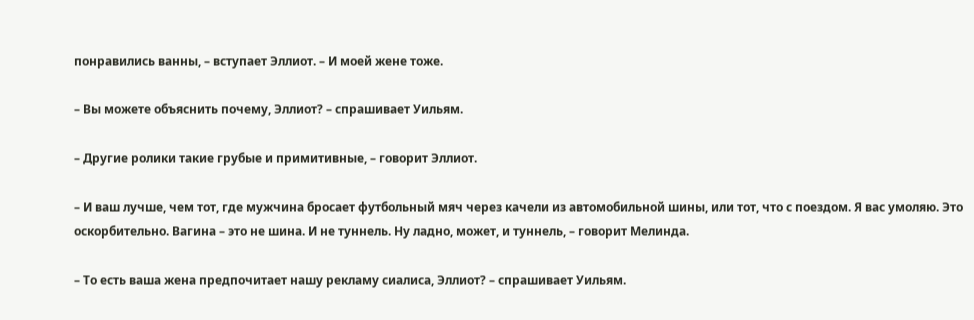понравились ванны, – вступает Эллиот. – И моей жене тоже.

– Вы можете объяснить почему, Эллиот? – спрашивает Уильям.

– Другие ролики такие грубые и примитивные, – говорит Эллиот.

– И ваш лучше, чем тот, где мужчина бросает футбольный мяч через качели из автомобильной шины, или тот, что с поездом. Я вас умоляю. Это оскорбительно. Вагина – это не шина. И не туннель. Ну ладно, может, и туннель, – говорит Мелинда.

– То есть ваша жена предпочитает нашу рекламу сиалиса, Эллиот? – спрашивает Уильям.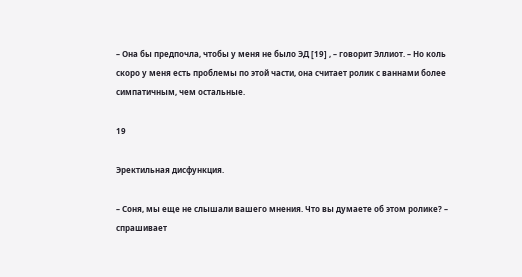– Она бы предпочла, чтобы у меня не было ЭД [19] , – говорит Эллиот. – Но коль скоро у меня есть проблемы по этой части, она считает ролик с ваннами более симпатичным, чем остальные.

19

Эректильная дисфункция.

– Соня, мы еще не слышали вашего мнения. Что вы думаете об этом ролике? – спрашивает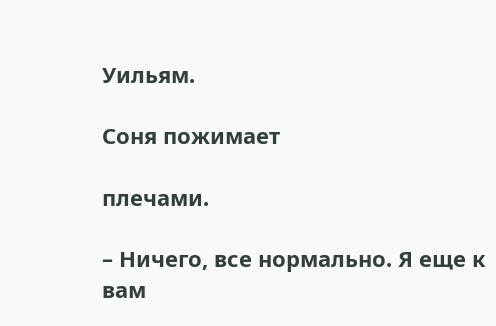Уильям.

Соня пожимает

плечами.

– Ничего, все нормально. Я еще к вам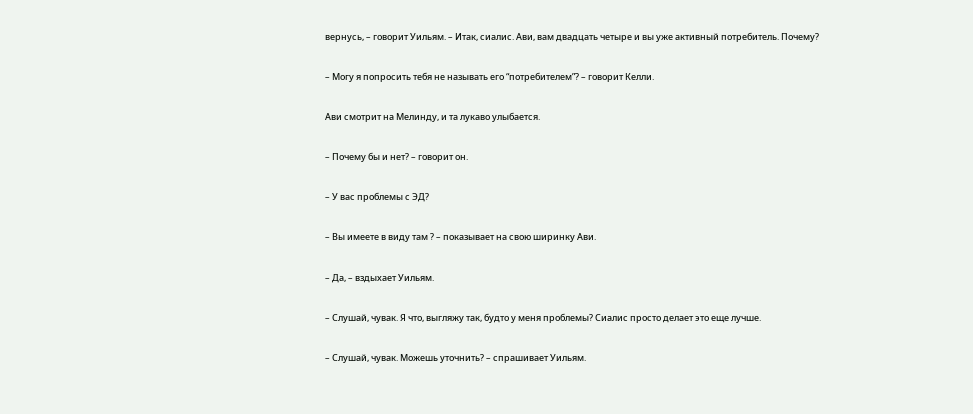вернусь, – говорит Уильям. – Итак, сиалис. Ави, вам двадцать четыре и вы уже активный потребитель. Почему?

– Могу я попросить тебя не называть его “потребителем”? – говорит Келли.

Ави смотрит на Мелинду, и та лукаво улыбается.

– Почему бы и нет? – говорит он.

– У вас проблемы с ЭД?

– Вы имеете в виду там ? – показывает на свою ширинку Ави.

– Да, – вздыхает Уильям.

– Слушай, чувак. Я что, выгляжу так, будто у меня проблемы? Сиалис просто делает это еще лучше.

– Слушай, чувак. Можешь уточнить? – спрашивает Уильям.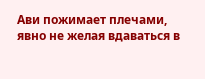Ави пожимает плечами, явно не желая вдаваться в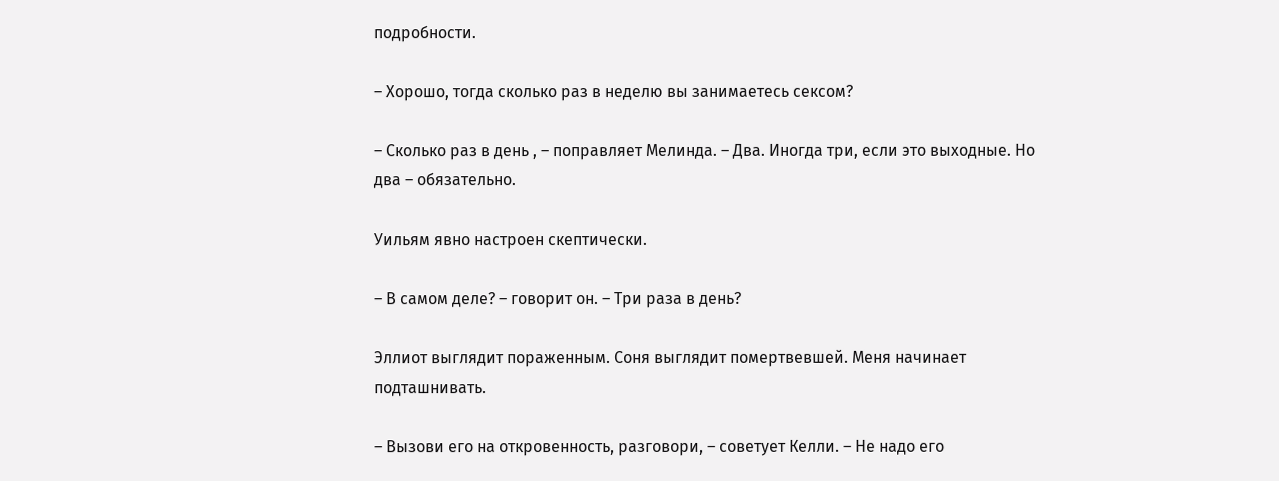подробности.

– Хорошо, тогда сколько раз в неделю вы занимаетесь сексом?

– Сколько раз в день , – поправляет Мелинда. – Два. Иногда три, если это выходные. Но два – обязательно.

Уильям явно настроен скептически.

– В самом деле? – говорит он. – Три раза в день?

Эллиот выглядит пораженным. Соня выглядит помертвевшей. Меня начинает подташнивать.

– Вызови его на откровенность, разговори, – советует Келли. – Не надо его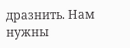дразнить. Нам нужны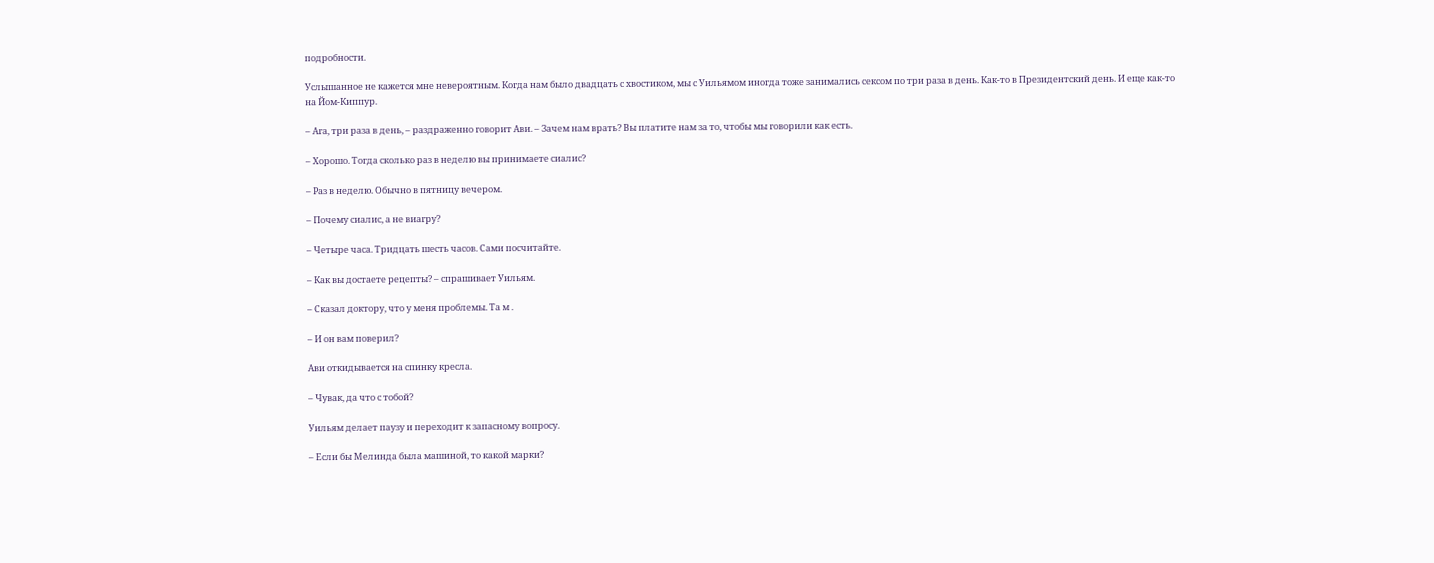подробности.

Услышанное не кажется мне невероятным. Когда нам было двадцать с хвостиком, мы с Уильямом иногда тоже занимались сексом по три раза в день. Как-то в Президентский день. И еще как-то на Йом-Киппур.

– Ага, три раза в день, – раздраженно говорит Ави. – Зачем нам врать? Вы платите нам за то, чтобы мы говорили как есть.

– Хорошо. Тогда сколько раз в неделю вы принимаете сиалис?

– Раз в неделю. Обычно в пятницу вечером.

– Почему сиалис, а не виагру?

– Четыре часа. Тридцать шесть часов. Сами посчитайте.

– Как вы достаете рецепты? – спрашивает Уильям.

– Сказал доктору, что у меня проблемы. Та м .

– И он вам поверил?

Ави откидывается на спинку кресла.

– Чувак, да что с тобой?

Уильям делает паузу и переходит к запасному вопросу.

– Если бы Мелинда была машиной, то какой марки?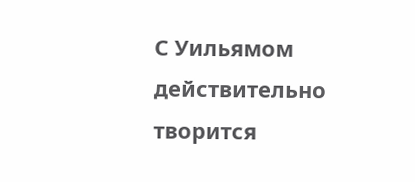С Уильямом действительно творится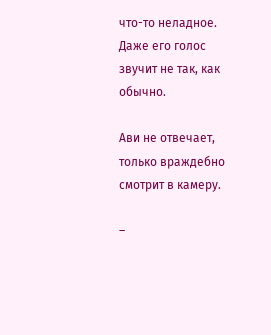что-то неладное. Даже его голос звучит не так, как обычно.

Ави не отвечает, только враждебно смотрит в камеру.

–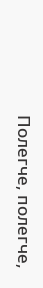Полегче, полегче,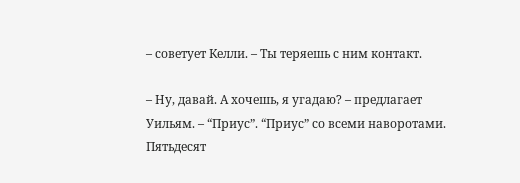– советует Келли. – Ты теряешь с ним контакт.

– Ну, давай. А хочешь, я угадаю? – предлагает Уильям. – “Приус”. “Приус” со всеми наворотами. Пятьдесят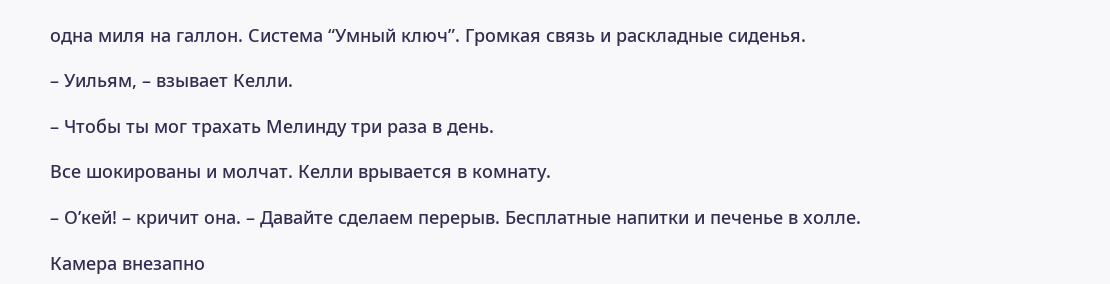одна миля на галлон. Система “Умный ключ”. Громкая связь и раскладные сиденья.

– Уильям, – взывает Келли.

– Чтобы ты мог трахать Мелинду три раза в день.

Все шокированы и молчат. Келли врывается в комнату.

– О’кей! – кричит она. – Давайте сделаем перерыв. Бесплатные напитки и печенье в холле.

Камера внезапно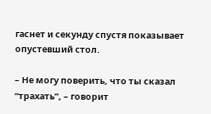гаснет и секунду спустя показывает опустевший стол.

– Не могу поверить, что ты сказал “трахать”, – говорит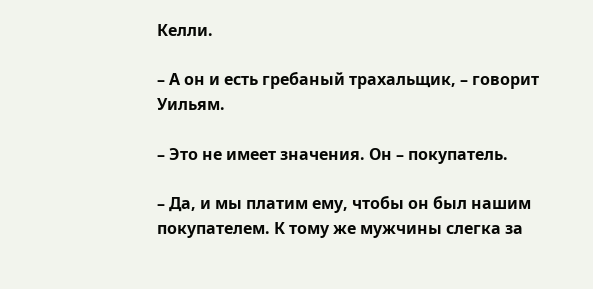Келли.

– А он и есть гребаный трахальщик, – говорит Уильям.

– Это не имеет значения. Он – покупатель.

– Да, и мы платим ему, чтобы он был нашим покупателем. К тому же мужчины слегка за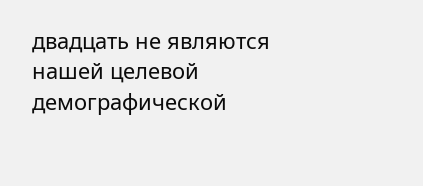двадцать не являются нашей целевой демографической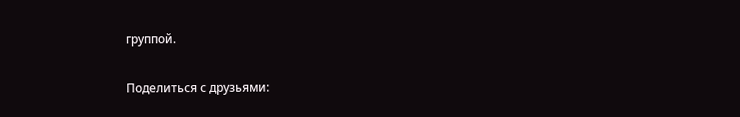группой.

Поделиться с друзьями: